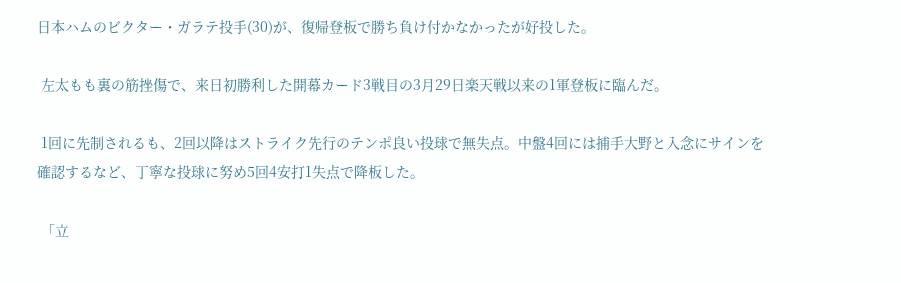日本ハムのビクター・ガラテ投手(30)が、復帰登板で勝ち負け付かなかったが好投した。

 左太もも裏の筋挫傷で、来日初勝利した開幕カード3戦目の3月29日楽天戦以来の1軍登板に臨んだ。

 1回に先制されるも、2回以降はストライク先行のテンポ良い投球で無失点。中盤4回には捕手大野と入念にサインを確認するなど、丁寧な投球に努め5回4安打1失点で降板した。

 「立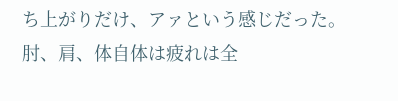ち上がりだけ、アァという感じだった。肘、肩、体自体は疲れは全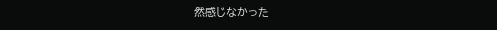然感じなかった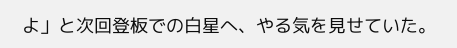よ」と次回登板での白星へ、やる気を見せていた。